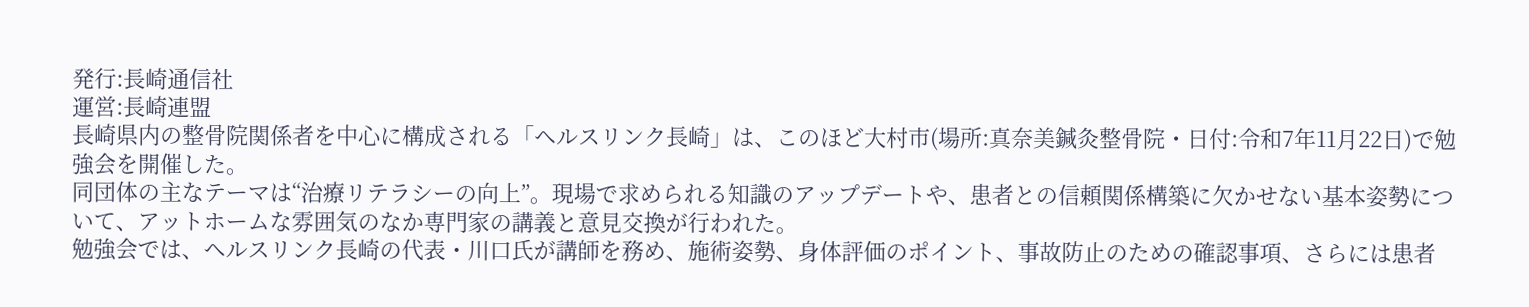発行:長崎通信社
運営:長崎連盟
長崎県内の整骨院関係者を中心に構成される「ヘルスリンク長崎」は、このほど大村市(場所:真奈美鍼灸整骨院・日付:令和7年11月22日)で勉強会を開催した。
同団体の主なテーマは“治療リテラシーの向上”。現場で求められる知識のアップデートや、患者との信頼関係構築に欠かせない基本姿勢について、アットホームな雰囲気のなか専門家の講義と意見交換が行われた。
勉強会では、ヘルスリンク長崎の代表・川口氏が講師を務め、施術姿勢、身体評価のポイント、事故防止のための確認事項、さらには患者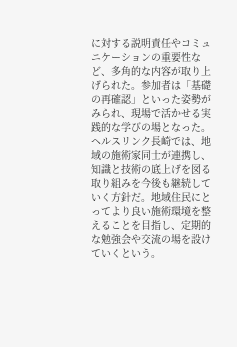に対する説明責任やコミュニケーションの重要性など、多角的な内容が取り上げられた。参加者は「基礎の再確認」といった姿勢がみられ、現場で活かせる実践的な学びの場となった。
ヘルスリンク長崎では、地域の施術家同士が連携し、知識と技術の底上げを図る取り組みを今後も継続していく方針だ。地域住民にとってより良い施術環境を整えることを目指し、定期的な勉強会や交流の場を設けていくという。